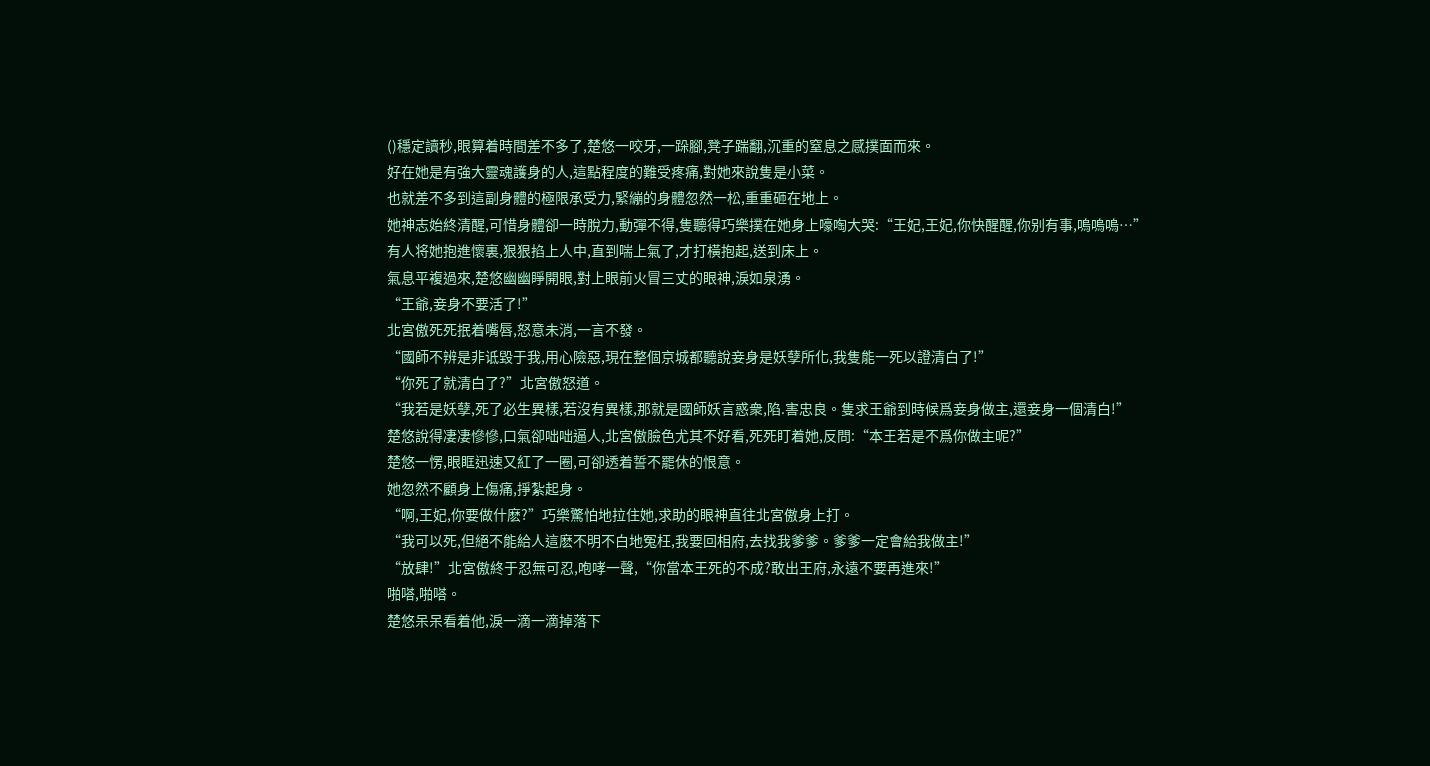()穩定讀秒,眼算着時間差不多了,楚悠一咬牙,一跺腳,凳子踹翻,沉重的窒息之感撲面而來。
好在她是有強大靈魂護身的人,這點程度的難受疼痛,對她來說隻是小菜。
也就差不多到這副身體的極限承受力,緊繃的身體忽然一松,重重砸在地上。
她神志始終清醒,可惜身體卻一時脫力,動彈不得,隻聽得巧樂撲在她身上嚎啕大哭:“王妃,王妃,你快醒醒,你别有事,嗚嗚嗚…”
有人将她抱進懷裏,狠狠掐上人中,直到喘上氣了,才打橫抱起,送到床上。
氣息平複過來,楚悠幽幽睜開眼,對上眼前火冒三丈的眼神,淚如泉湧。
“王爺,妾身不要活了!”
北宮傲死死抿着嘴唇,怒意未消,一言不發。
“國師不辨是非诋毀于我,用心險惡,現在整個京城都聽說妾身是妖孽所化,我隻能一死以證清白了!”
“你死了就清白了?”北宮傲怒道。
“我若是妖孽,死了必生異樣,若沒有異樣,那就是國師妖言惑衆,陷.害忠良。隻求王爺到時候爲妾身做主,還妾身一個清白!”
楚悠說得凄凄慘慘,口氣卻咄咄逼人,北宮傲臉色尤其不好看,死死盯着她,反問:“本王若是不爲你做主呢?”
楚悠一愣,眼眶迅速又紅了一圈,可卻透着誓不罷休的恨意。
她忽然不顧身上傷痛,掙紮起身。
“啊,王妃,你要做什麽?”巧樂驚怕地拉住她,求助的眼神直往北宮傲身上打。
“我可以死,但絕不能給人這麽不明不白地冤枉,我要回相府,去找我爹爹。爹爹一定會給我做主!”
“放肆!”北宮傲終于忍無可忍,咆哮一聲,“你當本王死的不成?敢出王府,永遠不要再進來!”
啪嗒,啪嗒。
楚悠呆呆看着他,淚一滴一滴掉落下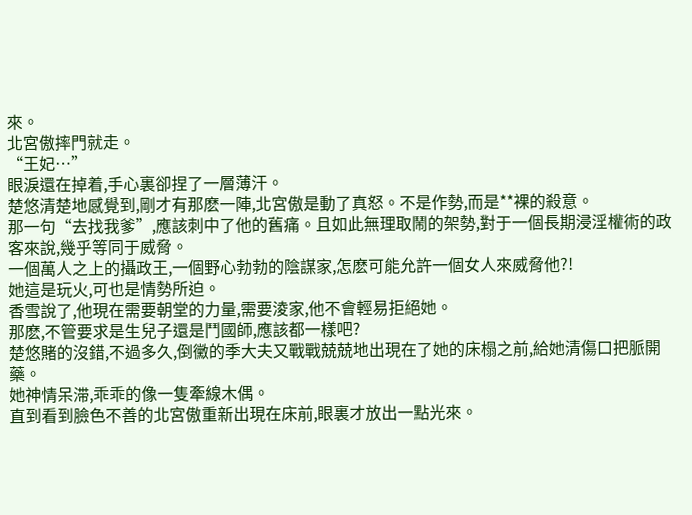來。
北宮傲摔門就走。
“王妃…”
眼淚還在掉着,手心裏卻捏了一層薄汗。
楚悠清楚地感覺到,剛才有那麽一陣,北宮傲是動了真怒。不是作勢,而是**裸的殺意。
那一句“去找我爹”,應該刺中了他的舊痛。且如此無理取鬧的架勢,對于一個長期浸淫權術的政客來說,幾乎等同于威脅。
一個萬人之上的攝政王,一個野心勃勃的陰謀家,怎麽可能允許一個女人來威脅他?!
她這是玩火,可也是情勢所迫。
香雪說了,他現在需要朝堂的力量,需要淩家,他不會輕易拒絕她。
那麽,不管要求是生兒子還是鬥國師,應該都一樣吧?
楚悠賭的沒錯,不過多久,倒黴的季大夫又戰戰兢兢地出現在了她的床榻之前,給她清傷口把脈開藥。
她神情呆滞,乖乖的像一隻牽線木偶。
直到看到臉色不善的北宮傲重新出現在床前,眼裏才放出一點光來。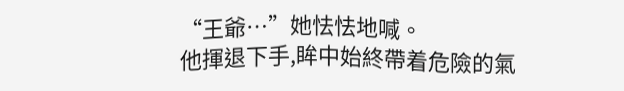“王爺…”她怯怯地喊。
他揮退下手,眸中始終帶着危險的氣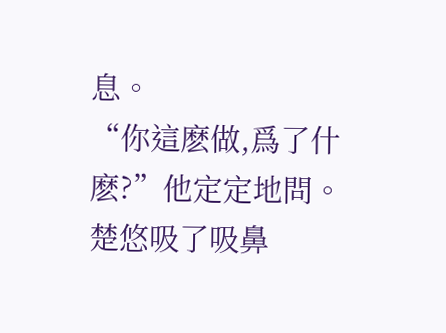息。
“你這麽做,爲了什麽?”他定定地問。
楚悠吸了吸鼻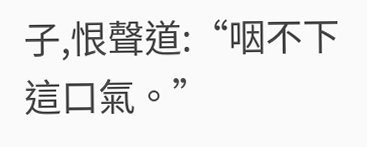子,恨聲道:“咽不下這口氣。”